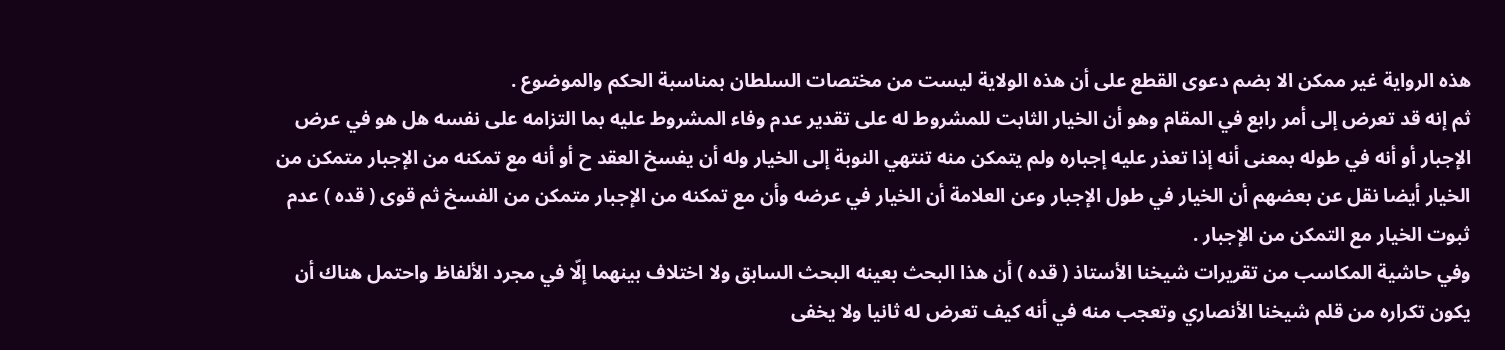هذه الرواية غير ممكن الا بضم دعوى القطع على أن هذه الولاية ليست من مختصات السلطان بمناسبة الحكم والموضوع .
ثم إنه قد تعرض إلى أمر رابع في المقام وهو أن الخيار الثابت للمشروط له على تقدير عدم وفاء المشروط عليه بما التزامه على نفسه هل هو في عرض الإجبار أو أنه في طوله بمعنى أنه إذا تعذر عليه إجباره ولم يتمكن منه تنتهي النوبة إلى الخيار وله أن يفسخ العقد ح أو أنه مع تمكنه من الإجبار متمكن من الخيار أيضا نقل عن بعضهم أن الخيار في طول الإجبار وعن العلامة أن الخيار في عرضه وأن مع تمكنه من الإجبار متمكن من الفسخ ثم قوى ( قده ) عدم ثبوت الخيار مع التمكن من الإجبار .
وفي حاشية المكاسب من تقريرات شيخنا الأستاذ ( قده ) أن هذا البحث بعينه البحث السابق ولا اختلاف بينهما إلّا في مجرد الألفاظ واحتمل هناك أن يكون تكراره من قلم شيخنا الأنصاري وتعجب منه في أنه كيف تعرض له ثانيا ولا يخفى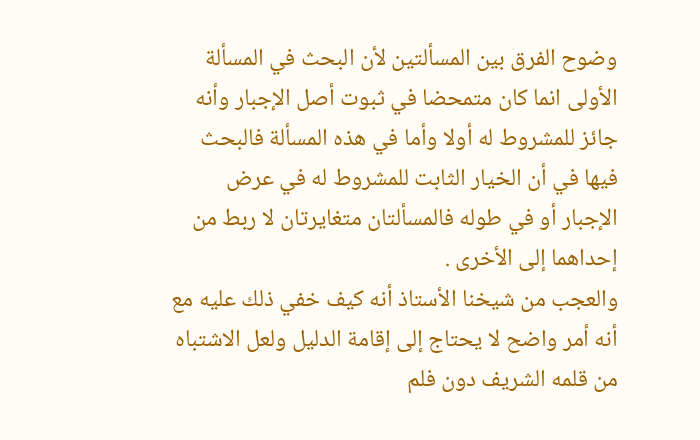وضوح الفرق بين المسألتين لأن البحث في المسألة الأولى انما كان متمحضا في ثبوت أصل الإجبار وأنه جائز للمشروط له أولا وأما في هذه المسألة فالبحث فيها في أن الخيار الثابت للمشروط له في عرض الإجبار أو في طوله فالمسألتان متغايرتان لا ربط من إحداهما إلى الأخرى .
والعجب من شيخنا الأستاذ أنه كيف خفي ذلك عليه مع أنه أمر واضح لا يحتاج إلى إقامة الدليل ولعل الاشتباه من قلمه الشريف دون فلم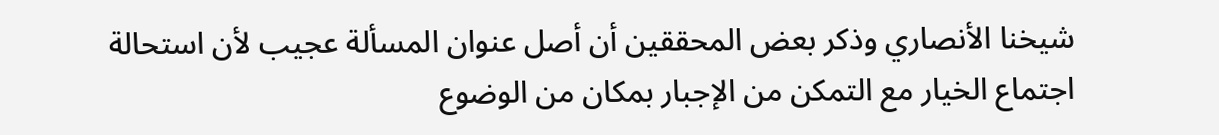شيخنا الأنصاري وذكر بعض المحققين أن أصل عنوان المسألة عجيب لأن استحالة اجتماع الخيار مع التمكن من الإجبار بمكان من الوضوع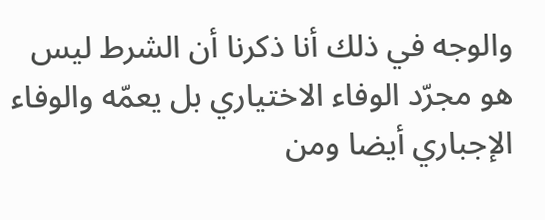والوجه في ذلك أنا ذكرنا أن الشرط ليس هو مجرّد الوفاء الاختياري بل يعمّه والوفاء الإجباري أيضا ومن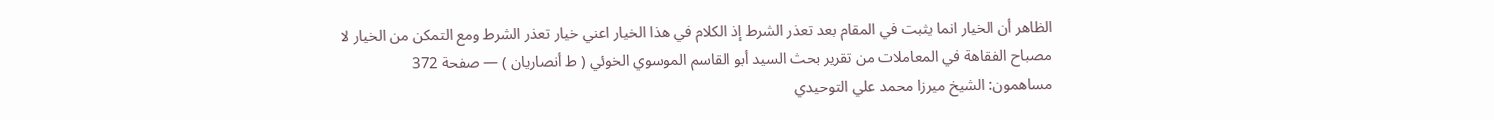الظاهر أن الخيار انما يثبت في المقام بعد تعذر الشرط إذ الكلام في هذا الخيار اعني خيار تعذر الشرط ومع التمكن من الخيار لا
مصباح الفقاهة في المعاملات من تقرير بحث السيد أبو القاسم الموسوي الخوئي ( ط أنصاريان ) — صفحة 372
مساهمون: الشيخ ميرزا محمد علي التوحيدي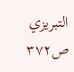التبريزي
ص٣٧٢